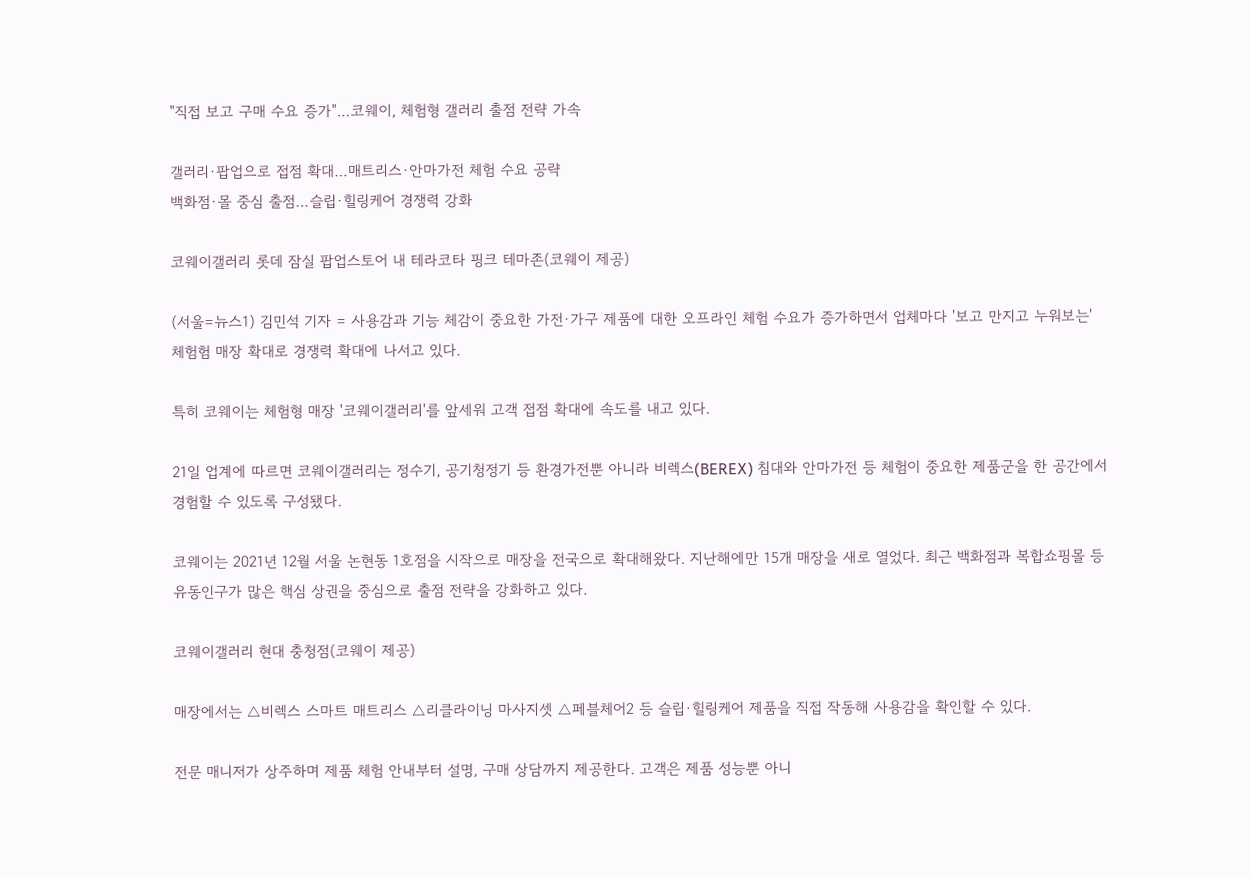"직접 보고 구매 수요 증가"…코웨이, 체험형 갤러리 출점 전략 가속

갤러리·팝업으로 접점 확대…매트리스·안마가전 체험 수요 공략
백화점·몰 중심 출점…슬립·힐링케어 경쟁력 강화

코웨이갤러리 롯데 잠실 팝업스토어 내 테라코타 핑크 테마존(코웨이 제공)

(서울=뉴스1) 김민석 기자 = 사용감과 기능 체감이 중요한 가전·가구 제품에 대한 오프라인 체험 수요가 증가하면서 업체마다 '보고 만지고 누워보는' 체험험 매장 확대로 경쟁력 확대에 나서고 있다.

특히 코웨이는 체험형 매장 '코웨이갤러리'를 앞세워 고객 접점 확대에 속도를 내고 있다.

21일 업계에 따르면 코웨이갤러리는 정수기, 공기청정기 등 환경가전뿐 아니라 비렉스(BEREX) 침대와 안마가전 등 체험이 중요한 제품군을 한 공간에서 경험할 수 있도록 구성됐다.

코웨이는 2021년 12월 서울 논현동 1호점을 시작으로 매장을 전국으로 확대해왔다. 지난해에만 15개 매장을 새로 열었다. 최근 백화점과 복합쇼핑몰 등 유동인구가 많은 핵심 상권을 중심으로 출점 전략을 강화하고 있다.

코웨이갤러리 현대 충청점(코웨이 제공)

매장에서는 △비렉스 스마트 매트리스 △리클라이닝 마사지셋 △페블체어2 등 슬립·힐링케어 제품을 직접 작동해 사용감을 확인할 수 있다.

전문 매니저가 상주하며 제품 체험 안내부터 설명, 구매 상담까지 제공한다. 고객은 제품 성능뿐 아니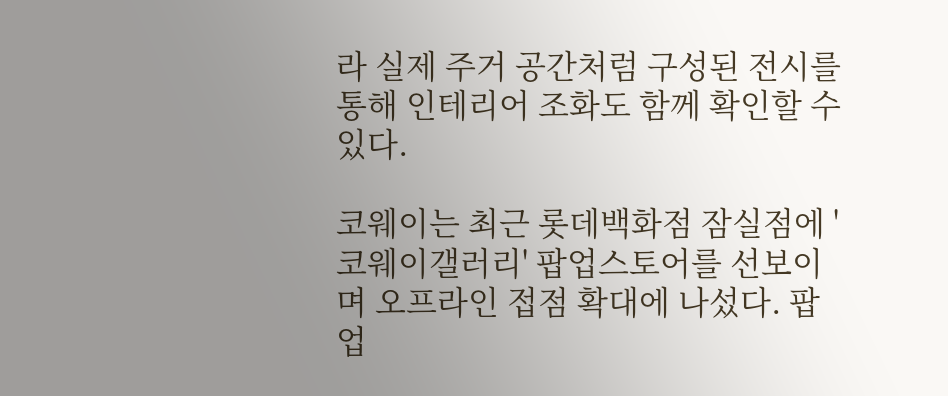라 실제 주거 공간처럼 구성된 전시를 통해 인테리어 조화도 함께 확인할 수 있다.

코웨이는 최근 롯데백화점 잠실점에 '코웨이갤러리' 팝업스토어를 선보이며 오프라인 접점 확대에 나섰다. 팝업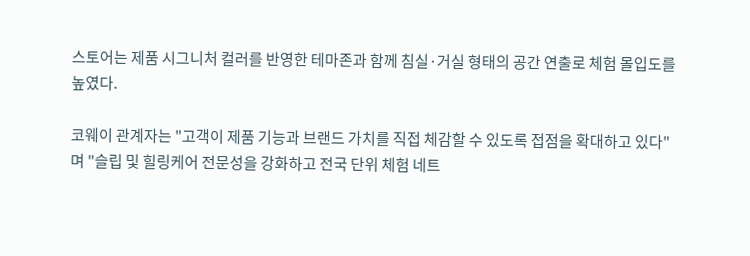스토어는 제품 시그니처 컬러를 반영한 테마존과 함께 침실·거실 형태의 공간 연출로 체험 몰입도를 높였다.

코웨이 관계자는 "고객이 제품 기능과 브랜드 가치를 직접 체감할 수 있도록 접점을 확대하고 있다"며 "슬립 및 힐링케어 전문성을 강화하고 전국 단위 체험 네트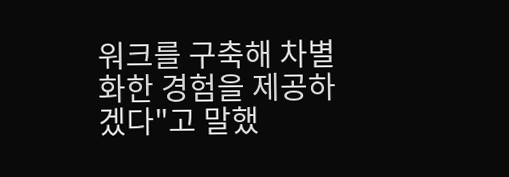워크를 구축해 차별화한 경험을 제공하겠다"고 말했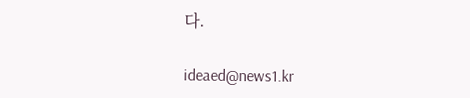다.

ideaed@news1.kr